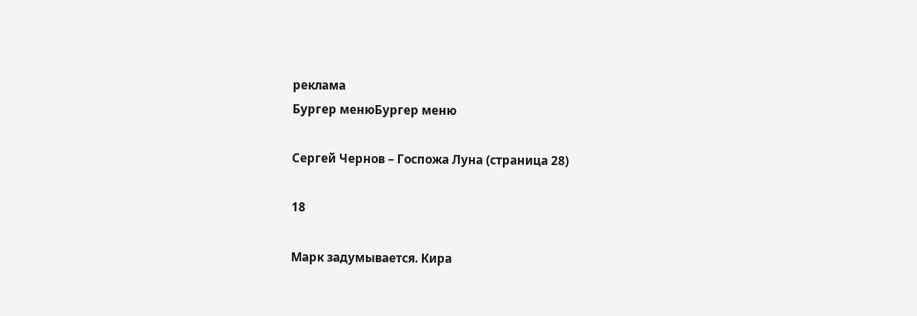реклама
Бургер менюБургер меню

Сергей Чернов – Госпожа Луна (страница 28)

18

Марк задумывается. Кира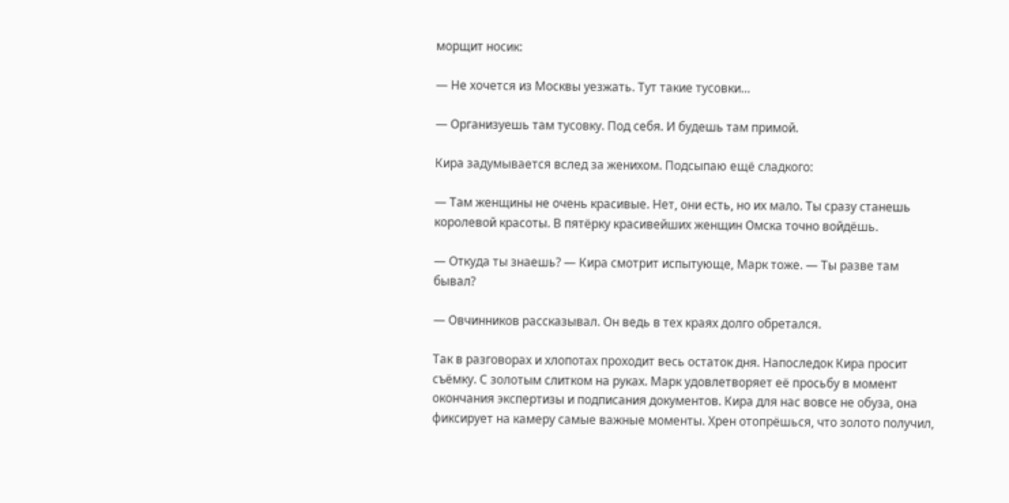морщит носик:

— Не хочется из Москвы уезжать. Тут такие тусовки…

— Организуешь там тусовку. Под себя. И будешь там примой.

Кира задумывается вслед за женихом. Подсыпаю ещё сладкого:

— Там женщины не очень красивые. Нет, они есть, но их мало. Ты сразу станешь королевой красоты. В пятёрку красивейших женщин Омска точно войдёшь.

— Откуда ты знаешь? — Кира смотрит испытующе, Марк тоже. — Ты разве там бывал?

— Овчинников рассказывал. Он ведь в тех краях долго обретался.

Так в разговорах и хлопотах проходит весь остаток дня. Напоследок Кира просит съёмку. С золотым слитком на руках. Марк удовлетворяет её просьбу в момент окончания экспертизы и подписания документов. Кира для нас вовсе не обуза, она фиксирует на камеру самые важные моменты. Хрен отопрёшься, что золото получил,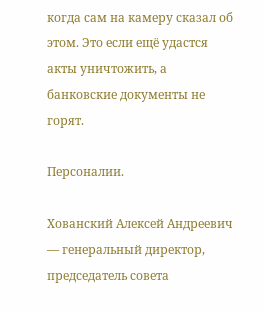когда сам на камеру сказал об этом. Это если ещё удастся акты уничтожить, а банковские документы не горят.

Персоналии.

Хованский Алексей Андреевич — генеральный директор, председатель совета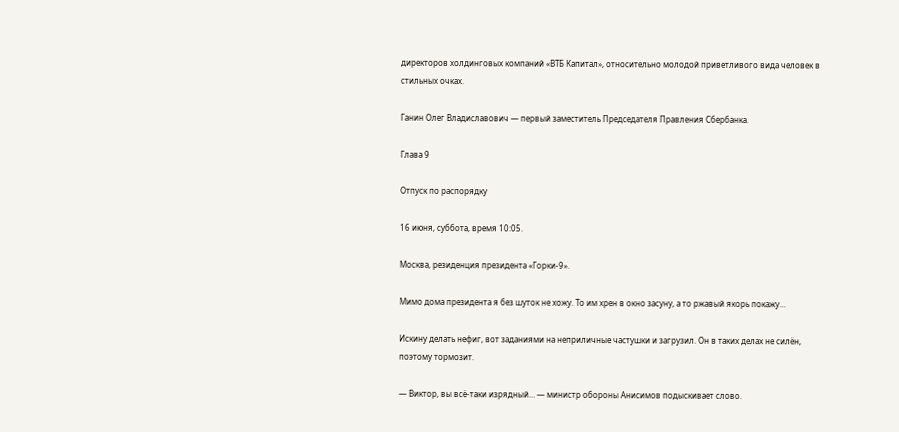директоров холдинговых компаний «ВТБ Капитал», относительно молодой приветливого вида человек в стильных очках.

Ганин Олег Владиславович — первый заместитель Председателя Правления Сбербанка.

Глава 9

Отпуск по распорядку

16 июня, суббота, время 10:05.

Москва, резиденция президента «Горки-9».

Мимо дома президента я без шуток не хожу. То им хрен в окно засуну, а то ржавый якорь покажу…

Искину делать нефиг, вот заданиями на неприличные частушки и загрузил. Он в таких делах не силён, поэтому тормозит.

— Виктор, вы всё-таки изрядный… — министр обороны Анисимов подыскивает слово.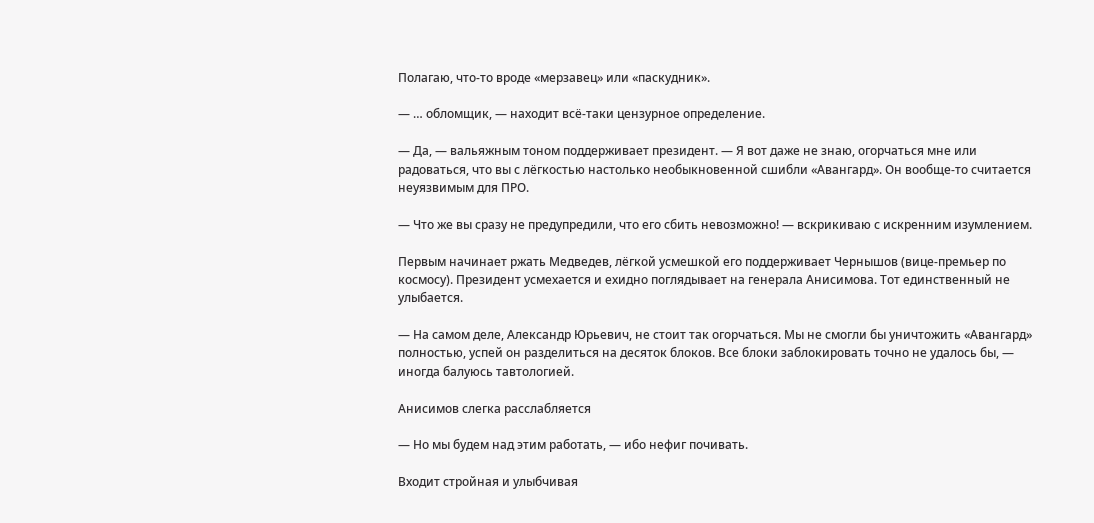Полагаю, что-то вроде «мерзавец» или «паскудник».

— … обломщик, — находит всё-таки цензурное определение.

— Да, — вальяжным тоном поддерживает президент. — Я вот даже не знаю, огорчаться мне или радоваться, что вы с лёгкостью настолько необыкновенной сшибли «Авангард». Он вообще-то считается неуязвимым для ПРО.

— Что же вы сразу не предупредили, что его сбить невозможно! — вскрикиваю с искренним изумлением.

Первым начинает ржать Медведев, лёгкой усмешкой его поддерживает Чернышов (вице-премьер по космосу). Президент усмехается и ехидно поглядывает на генерала Анисимова. Тот единственный не улыбается.

— На самом деле, Александр Юрьевич, не стоит так огорчаться. Мы не смогли бы уничтожить «Авангард» полностью, успей он разделиться на десяток блоков. Все блоки заблокировать точно не удалось бы, — иногда балуюсь тавтологией.

Анисимов слегка расслабляется

— Но мы будем над этим работать, — ибо нефиг почивать.

Входит стройная и улыбчивая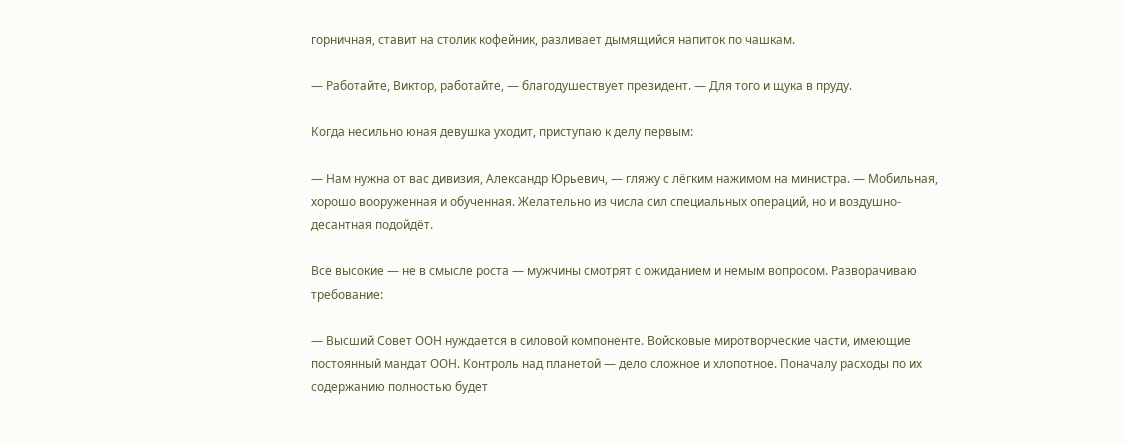горничная, ставит на столик кофейник, разливает дымящийся напиток по чашкам.

— Работайте, Виктор, работайте, — благодушествует президент. — Для того и щука в пруду.

Когда несильно юная девушка уходит, приступаю к делу первым:

— Нам нужна от вас дивизия, Александр Юрьевич, — гляжу с лёгким нажимом на министра. — Мобильная, хорошо вооруженная и обученная. Желательно из числа сил специальных операций, но и воздушно-десантная подойдёт.

Все высокие — не в смысле роста — мужчины смотрят с ожиданием и немым вопросом. Разворачиваю требование:

— Высший Совет ООН нуждается в силовой компоненте. Войсковые миротворческие части, имеющие постоянный мандат ООН. Контроль над планетой — дело сложное и хлопотное. Поначалу расходы по их содержанию полностью будет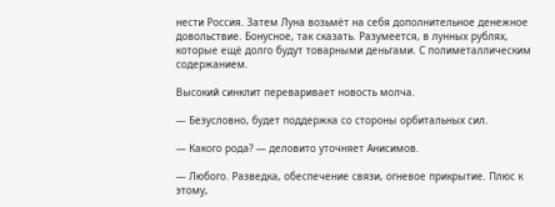нести Россия. Затем Луна возьмёт на себя дополнительное денежное довольствие. Бонусное, так сказать. Разумеется, в лунных рублях, которые ещё долго будут товарными деньгами. С полиметаллическим содержанием.

Высокий синклит переваривает новость молча.

— Безусловно, будет поддержка со стороны орбитальных сил.

— Какого рода? — деловито уточняет Анисимов.

— Любого. Разведка, обеспечение связи, огневое прикрытие. Плюс к этому,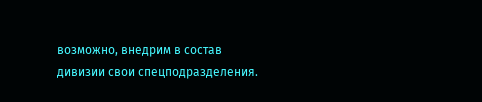возможно, внедрим в состав дивизии свои спецподразделения.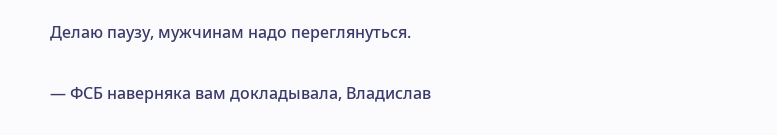Делаю паузу, мужчинам надо переглянуться.

— ФСБ наверняка вам докладывала, Владислав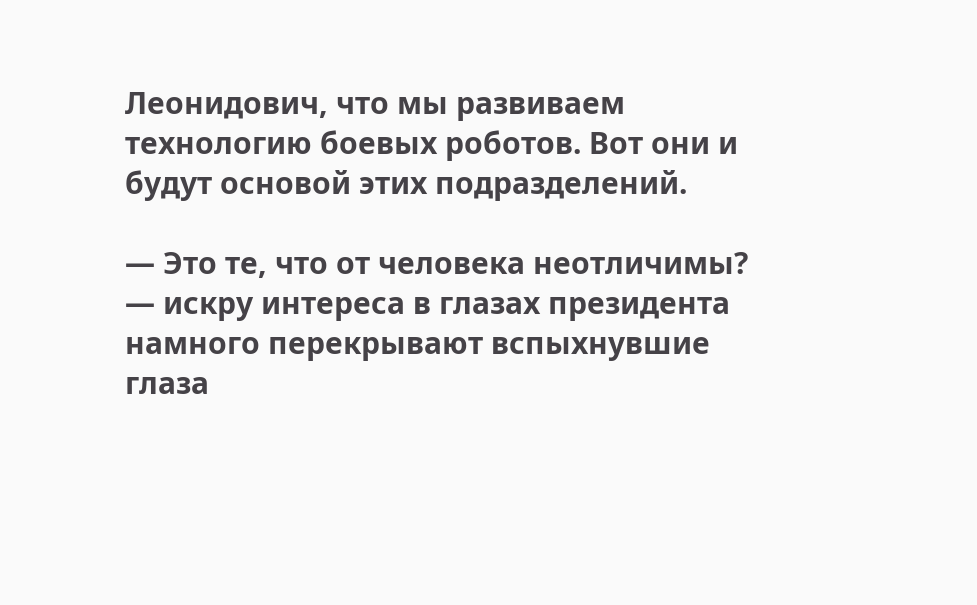Леонидович, что мы развиваем технологию боевых роботов. Вот они и будут основой этих подразделений.

— Это те, что от человека неотличимы? — искру интереса в глазах президента намного перекрывают вспыхнувшие глаза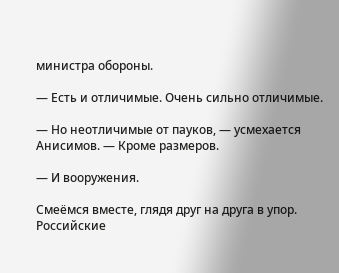министра обороны.

— Есть и отличимые. Очень сильно отличимые.

— Но неотличимые от пауков, — усмехается Анисимов. — Кроме размеров.

— И вооружения.

Смеёмся вместе, глядя друг на друга в упор. Российские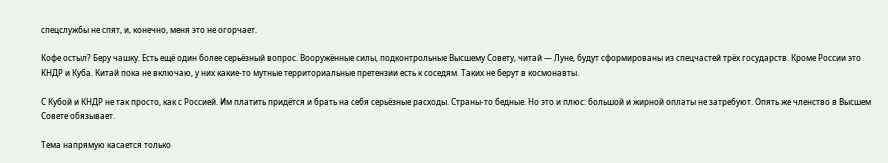спецслужбы не спят, и, конечно, меня это не огорчает.

Кофе остыл? Беру чашку. Есть ещё один более серьёзный вопрос. Вооружённые силы, подконтрольные Высшему Совету, читай — Луне, будут сформированы из спецчастей трёх государств. Кроме России это КНДР и Куба. Китай пока не включаю, у них какие-то мутные территориальные претензии есть к соседям. Таких не берут в космонавты.

С Кубой и КНДР не так просто, как с Россией. Им платить придётся и брать на себя серьёзные расходы. Страны-то бедные. Но это и плюс: большой и жирной оплаты не затребуют. Опять же членство в Высшем Совете обязывает.

Тема напрямую касается только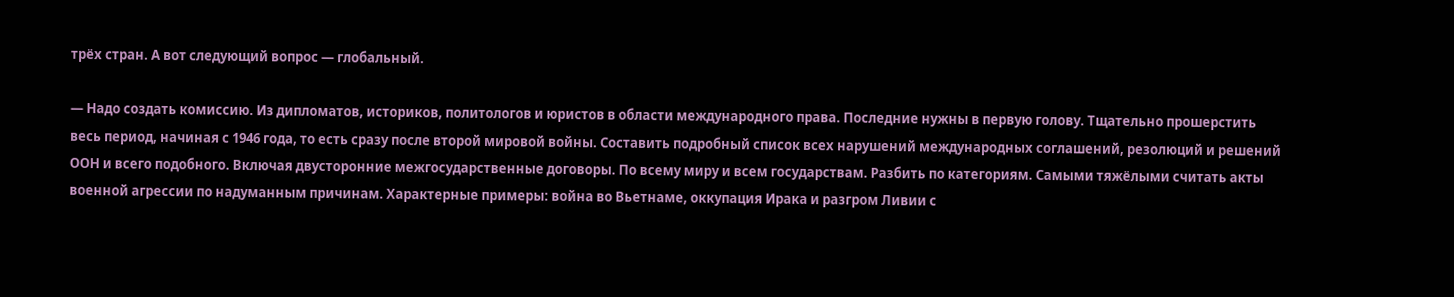трёх стран. А вот следующий вопрос — глобальный.

— Надо создать комиссию. Из дипломатов, историков, политологов и юристов в области международного права. Последние нужны в первую голову. Тщательно прошерстить весь период, начиная с 1946 года, то есть сразу после второй мировой войны. Составить подробный список всех нарушений международных соглашений, резолюций и решений ООН и всего подобного. Включая двусторонние межгосударственные договоры. По всему миру и всем государствам. Разбить по категориям. Самыми тяжёлыми считать акты военной агрессии по надуманным причинам. Характерные примеры: война во Вьетнаме, оккупация Ирака и разгром Ливии с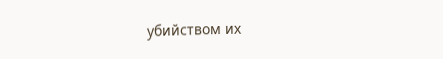убийством их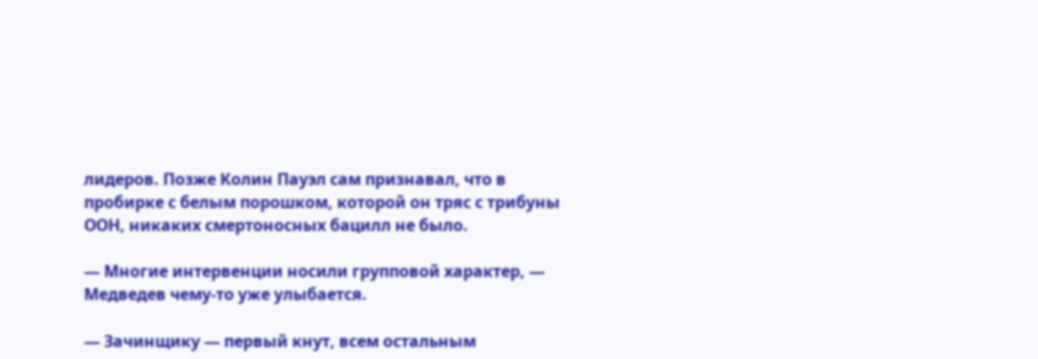лидеров. Позже Колин Пауэл сам признавал, что в пробирке с белым порошком, которой он тряс с трибуны ООН, никаких смертоносных бацилл не было.

— Многие интервенции носили групповой характер, — Медведев чему-то уже улыбается.

— Зачинщику — первый кнут, всем остальным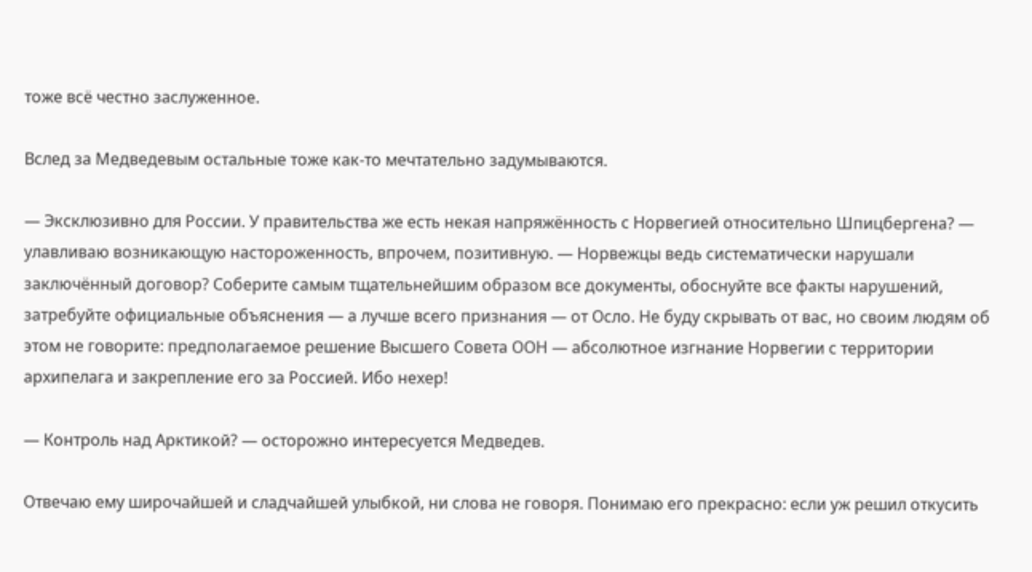тоже всё честно заслуженное.

Вслед за Медведевым остальные тоже как-то мечтательно задумываются.

— Эксклюзивно для России. У правительства же есть некая напряжённость с Норвегией относительно Шпицбергена? — улавливаю возникающую настороженность, впрочем, позитивную. — Норвежцы ведь систематически нарушали заключённый договор? Соберите самым тщательнейшим образом все документы, обоснуйте все факты нарушений, затребуйте официальные объяснения — а лучше всего признания — от Осло. Не буду скрывать от вас, но своим людям об этом не говорите: предполагаемое решение Высшего Совета ООН — абсолютное изгнание Норвегии с территории архипелага и закрепление его за Россией. Ибо нехер!

— Контроль над Арктикой? — осторожно интересуется Медведев.

Отвечаю ему широчайшей и сладчайшей улыбкой, ни слова не говоря. Понимаю его прекрасно: если уж решил откусить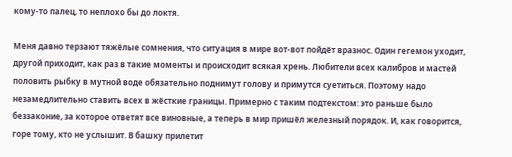кому-то палец, то неплохо бы до локтя.

Меня давно терзают тяжёлые сомнения, что ситуация в мире вот-вот пойдёт вразнос. Один гегемон уходит, другой приходит, как раз в такие моменты и происходит всякая хрень. Любители всех калибров и мастей половить рыбку в мутной воде обязательно поднимут голову и примутся суетиться. Поэтому надо незамедлительно ставить всех в жёсткие границы. Примерно с таким подтекстом: это раньше было беззаконие, за которое ответят все виновные, а теперь в мир пришёл железный порядок. И, как говорится, горе тому, кто не услышит. В башку прилетит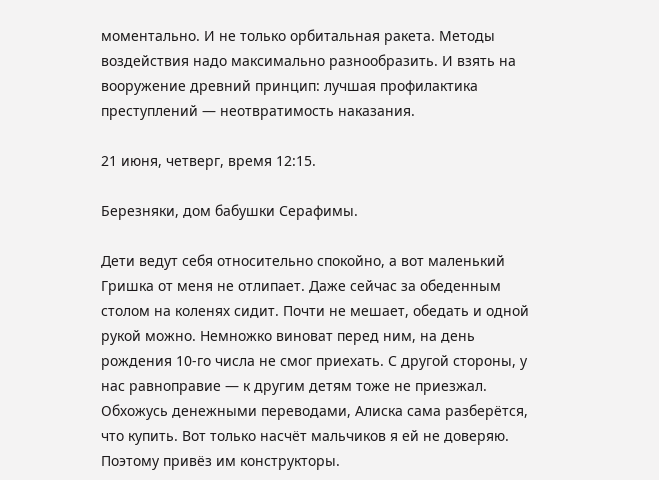моментально. И не только орбитальная ракета. Методы воздействия надо максимально разнообразить. И взять на вооружение древний принцип: лучшая профилактика преступлений — неотвратимость наказания.

21 июня, четверг, время 12:15.

Березняки, дом бабушки Серафимы.

Дети ведут себя относительно спокойно, а вот маленький Гришка от меня не отлипает. Даже сейчас за обеденным столом на коленях сидит. Почти не мешает, обедать и одной рукой можно. Немножко виноват перед ним, на день рождения 10-го числа не смог приехать. С другой стороны, у нас равноправие — к другим детям тоже не приезжал. Обхожусь денежными переводами, Алиска сама разберётся, что купить. Вот только насчёт мальчиков я ей не доверяю. Поэтому привёз им конструкторы.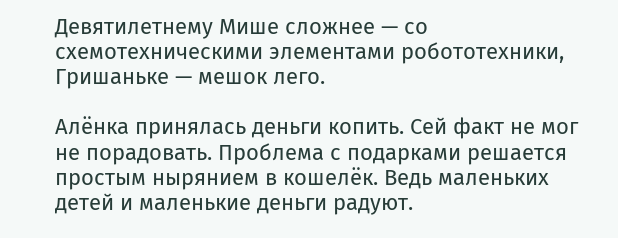Девятилетнему Мише сложнее — со схемотехническими элементами робототехники, Гришаньке — мешок лего.

Алёнка принялась деньги копить. Сей факт не мог не порадовать. Проблема с подарками решается простым нырянием в кошелёк. Ведь маленьких детей и маленькие деньги радуют.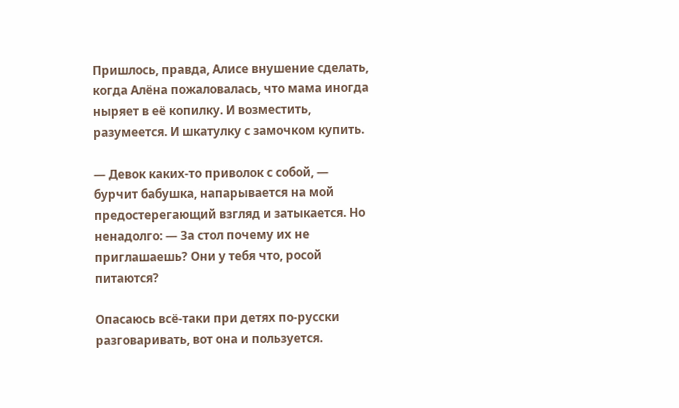Пришлось, правда, Алисе внушение сделать, когда Алёна пожаловалась, что мама иногда ныряет в её копилку. И возместить, разумеется. И шкатулку с замочком купить.

— Девок каких-то приволок с собой, — бурчит бабушка, напарывается на мой предостерегающий взгляд и затыкается. Но ненадолго: — За стол почему их не приглашаешь? Они у тебя что, росой питаются?

Опасаюсь всё-таки при детях по-русски разговаривать, вот она и пользуется.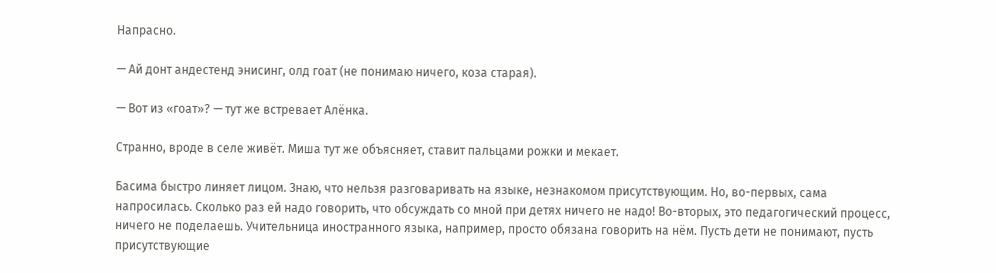Напрасно.

— Ай донт андестенд энисинг, олд гоат (не понимаю ничего, коза старая).

— Вот из «гоат»? — тут же встревает Алёнка.

Странно, вроде в селе живёт. Миша тут же объясняет, ставит пальцами рожки и мекает.

Басима быстро линяет лицом. Знаю, что нельзя разговаривать на языке, незнакомом присутствующим. Но, во-первых, сама напросилась. Сколько раз ей надо говорить, что обсуждать со мной при детях ничего не надо! Во-вторых, это педагогический процесс, ничего не поделаешь. Учительница иностранного языка, например, просто обязана говорить на нём. Пусть дети не понимают, пусть присутствующие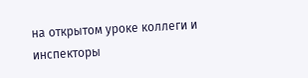на открытом уроке коллеги и инспекторы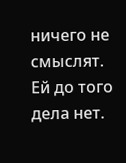ничего не смыслят. Ей до того дела нет.